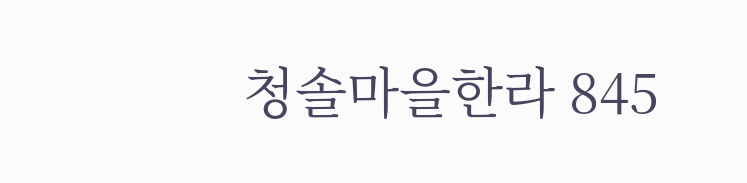청솔마을한라 845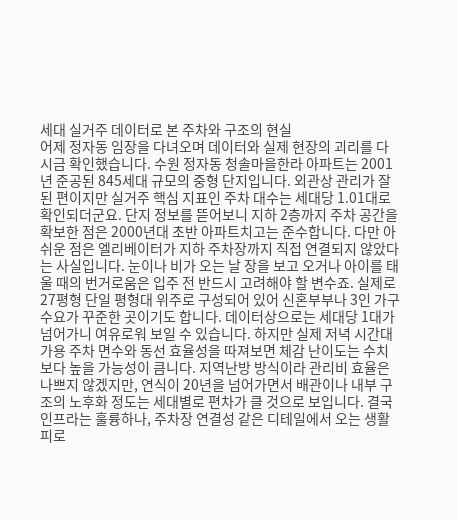세대 실거주 데이터로 본 주차와 구조의 현실
어제 정자동 임장을 다녀오며 데이터와 실제 현장의 괴리를 다시금 확인했습니다. 수원 정자동 청솔마을한라 아파트는 2001년 준공된 845세대 규모의 중형 단지입니다. 외관상 관리가 잘 된 편이지만 실거주 핵심 지표인 주차 대수는 세대당 1.01대로 확인되더군요. 단지 정보를 뜯어보니 지하 2층까지 주차 공간을 확보한 점은 2000년대 초반 아파트치고는 준수합니다. 다만 아쉬운 점은 엘리베이터가 지하 주차장까지 직접 연결되지 않았다는 사실입니다. 눈이나 비가 오는 날 장을 보고 오거나 아이를 태울 때의 번거로움은 입주 전 반드시 고려해야 할 변수죠. 실제로 27평형 단일 평형대 위주로 구성되어 있어 신혼부부나 3인 가구 수요가 꾸준한 곳이기도 합니다. 데이터상으로는 세대당 1대가 넘어가니 여유로워 보일 수 있습니다. 하지만 실제 저녁 시간대 가용 주차 면수와 동선 효율성을 따져보면 체감 난이도는 수치보다 높을 가능성이 큼니다. 지역난방 방식이라 관리비 효율은 나쁘지 않겠지만, 연식이 20년을 넘어가면서 배관이나 내부 구조의 노후화 정도는 세대별로 편차가 클 것으로 보입니다. 결국 인프라는 훌륭하나, 주차장 연결성 같은 디테일에서 오는 생활 피로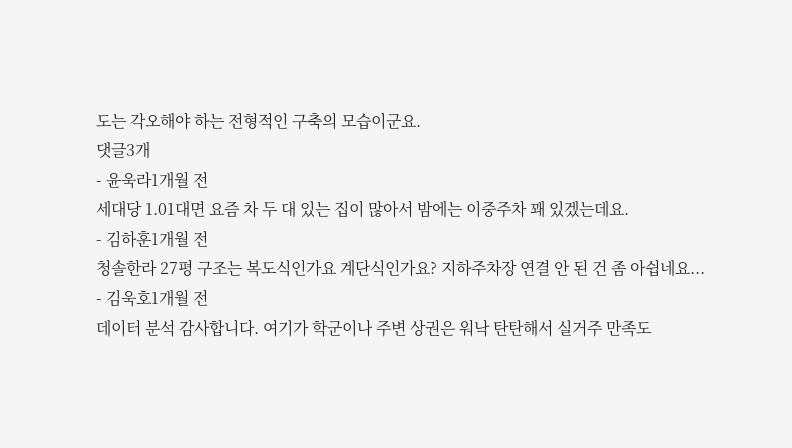도는 각오해야 하는 전형적인 구축의 모습이군요.
댓글3개
- 윤욱라1개월 전
세대당 1.01대면 요즘 차 두 대 있는 집이 많아서 밤에는 이중주차 꽤 있겠는데요.
- 김하훈1개월 전
청솔한라 27평 구조는 복도식인가요 계단식인가요? 지하주차장 연결 안 된 건 좀 아쉽네요...
- 김욱호1개월 전
데이터 분석 감사합니다. 여기가 학군이나 주변 상권은 워낙 탄탄해서 실거주 만족도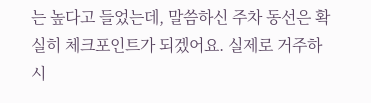는 높다고 들었는데, 말씀하신 주차 동선은 확실히 체크포인트가 되겠어요. 실제로 거주하시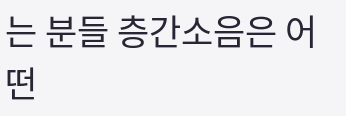는 분들 층간소음은 어떤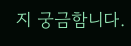지 궁금함니다.